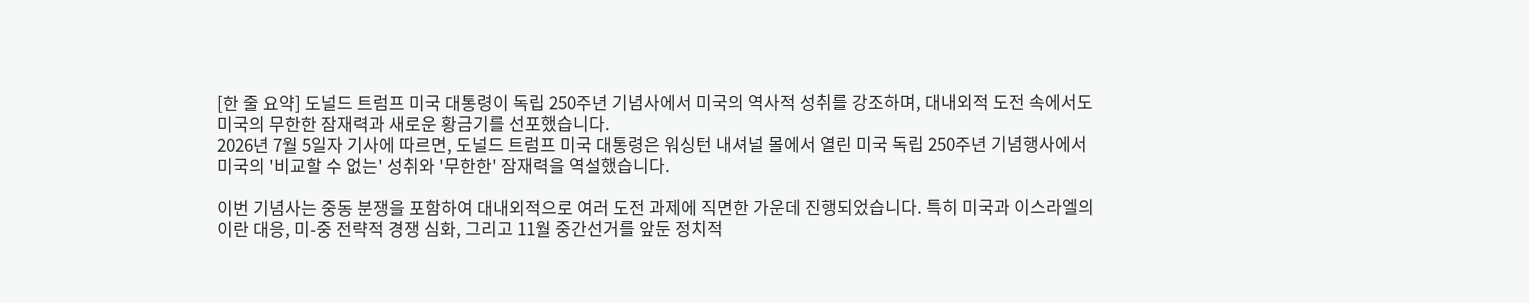[한 줄 요약] 도널드 트럼프 미국 대통령이 독립 250주년 기념사에서 미국의 역사적 성취를 강조하며, 대내외적 도전 속에서도 미국의 무한한 잠재력과 새로운 황금기를 선포했습니다.
2026년 7월 5일자 기사에 따르면, 도널드 트럼프 미국 대통령은 워싱턴 내셔널 몰에서 열린 미국 독립 250주년 기념행사에서 미국의 '비교할 수 없는' 성취와 '무한한' 잠재력을 역설했습니다.

이번 기념사는 중동 분쟁을 포함하여 대내외적으로 여러 도전 과제에 직면한 가운데 진행되었습니다. 특히 미국과 이스라엘의 이란 대응, 미-중 전략적 경쟁 심화, 그리고 11월 중간선거를 앞둔 정치적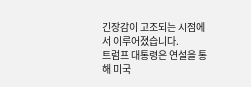긴장감이 고조되는 시점에서 이루어졌습니다.
트럼프 대통령은 연설을 통해 미국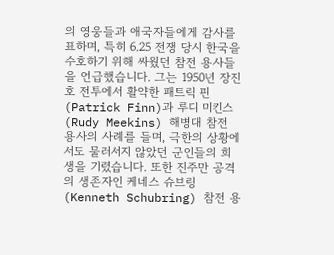의 영웅들과 애국자들에게 감사를 표하며, 특히 6.25 전쟁 당시 한국을 수호하기 위해 싸웠던 참전 용사들을 언급했습니다. 그는 1950년 장진호 전투에서 활약한 패트릭 핀(Patrick Finn)과 루디 미킨스(Rudy Meekins) 해병대 참전 용사의 사례를 들며, 극한의 상황에서도 물러서지 않았던 군인들의 희생을 기렸습니다. 또한 진주만 공격의 생존자인 케네스 슈브링(Kenneth Schubring) 참전 용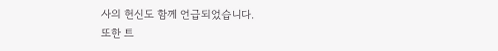사의 헌신도 함께 언급되었습니다.
또한 트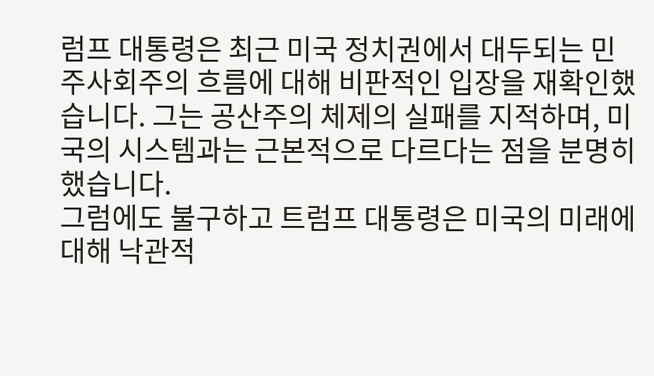럼프 대통령은 최근 미국 정치권에서 대두되는 민주사회주의 흐름에 대해 비판적인 입장을 재확인했습니다. 그는 공산주의 체제의 실패를 지적하며, 미국의 시스템과는 근본적으로 다르다는 점을 분명히 했습니다.
그럼에도 불구하고 트럼프 대통령은 미국의 미래에 대해 낙관적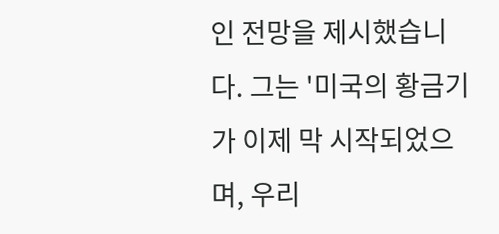인 전망을 제시했습니다. 그는 '미국의 황금기가 이제 막 시작되었으며, 우리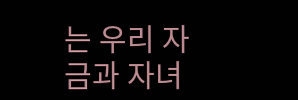는 우리 자금과 자녀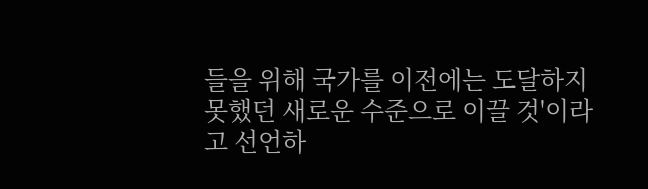들을 위해 국가를 이전에는 도달하지 못했던 새로운 수준으로 이끌 것'이라고 선언하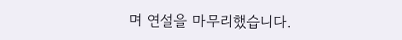며 연설을 마무리했습니다.